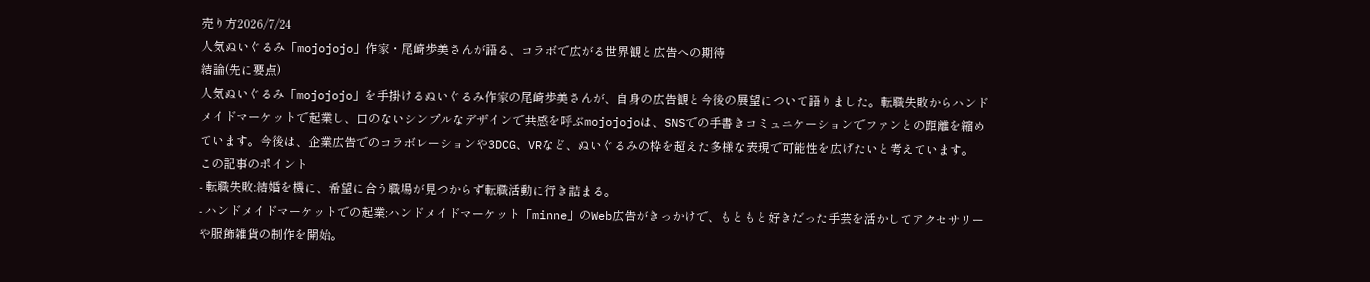売り方2026/7/24
人気ぬいぐるみ「mojojojo」作家・尾崎歩美さんが語る、コラボで広がる世界観と広告への期待
結論(先に要点)
人気ぬいぐるみ「mojojojo」を手掛けるぬいぐるみ作家の尾崎歩美さんが、自身の広告観と今後の展望について語りました。転職失敗からハンドメイドマーケットで起業し、口のないシンプルなデザインで共感を呼ぶmojojojoは、SNSでの手書きコミュニケーションでファンとの距離を縮めています。今後は、企業広告でのコラボレーションや3DCG、VRなど、ぬいぐるみの枠を超えた多様な表現で可能性を広げたいと考えています。
この記事のポイント
- 転職失敗:結婚を機に、希望に合う職場が見つからず転職活動に行き詰まる。
- ハンドメイドマーケットでの起業:ハンドメイドマーケット「minne」のWeb広告がきっかけで、もともと好きだった手芸を活かしてアクセサリーや服飾雑貨の制作を開始。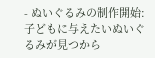- ぬいぐるみの制作開始:子どもに与えたいぬいぐるみが見つから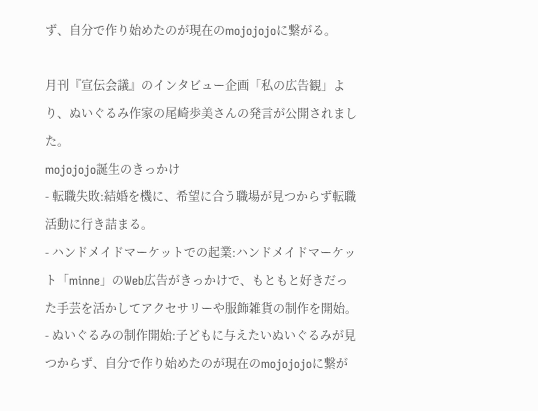ず、自分で作り始めたのが現在のmojojojoに繋がる。

月刊『宣伝会議』のインタビュー企画「私の広告観」より、ぬいぐるみ作家の尾崎歩美さんの発言が公開されました。
mojojojo誕生のきっかけ
- 転職失敗:結婚を機に、希望に合う職場が見つからず転職活動に行き詰まる。
- ハンドメイドマーケットでの起業:ハンドメイドマーケット「minne」のWeb広告がきっかけで、もともと好きだった手芸を活かしてアクセサリーや服飾雑貨の制作を開始。
- ぬいぐるみの制作開始:子どもに与えたいぬいぐるみが見つからず、自分で作り始めたのが現在のmojojojoに繋が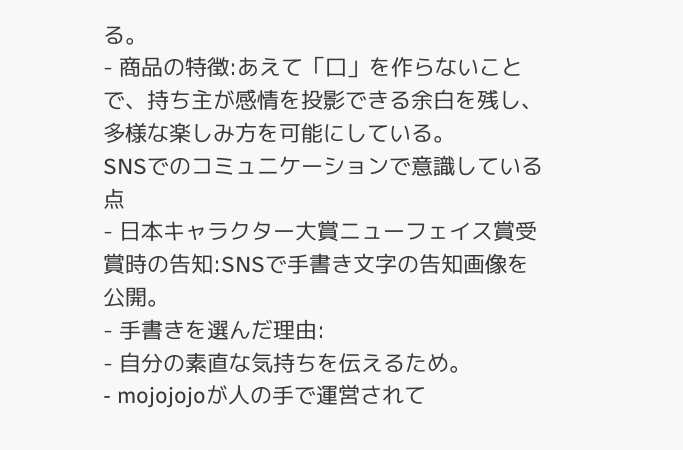る。
- 商品の特徴:あえて「口」を作らないことで、持ち主が感情を投影できる余白を残し、多様な楽しみ方を可能にしている。
SNSでのコミュニケーションで意識している点
- 日本キャラクター大賞ニューフェイス賞受賞時の告知:SNSで手書き文字の告知画像を公開。
- 手書きを選んだ理由:
- 自分の素直な気持ちを伝えるため。
- mojojojoが人の手で運営されて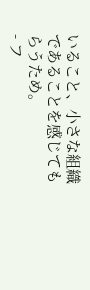いること、小さな組織であることを感じてもらうため。
- フ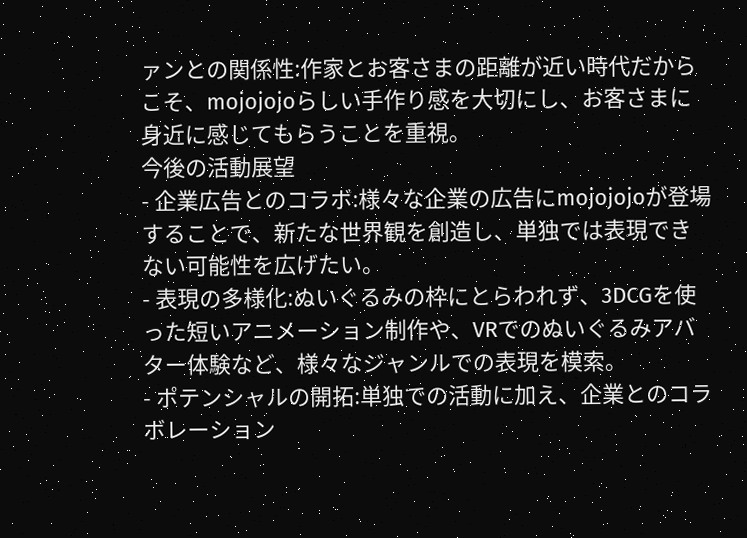ァンとの関係性:作家とお客さまの距離が近い時代だからこそ、mojojojoらしい手作り感を大切にし、お客さまに身近に感じてもらうことを重視。
今後の活動展望
- 企業広告とのコラボ:様々な企業の広告にmojojojoが登場することで、新たな世界観を創造し、単独では表現できない可能性を広げたい。
- 表現の多様化:ぬいぐるみの枠にとらわれず、3DCGを使った短いアニメーション制作や、VRでのぬいぐるみアバター体験など、様々なジャンルでの表現を模索。
- ポテンシャルの開拓:単独での活動に加え、企業とのコラボレーション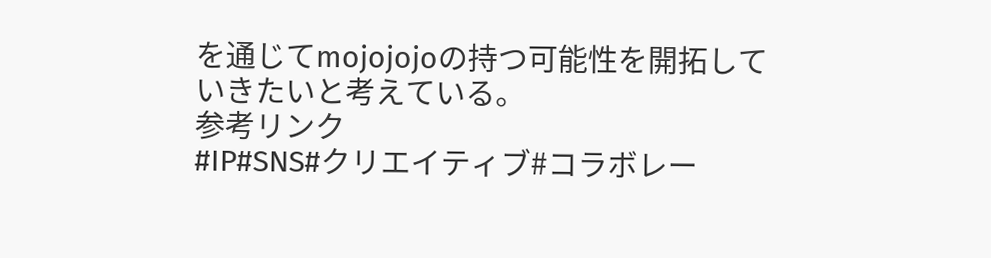を通じてmojojojoの持つ可能性を開拓していきたいと考えている。
参考リンク
#IP#SNS#クリエイティブ#コラボレー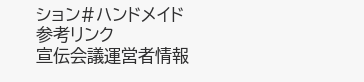ション#ハンドメイド
参考リンク
宣伝会議運営者情報